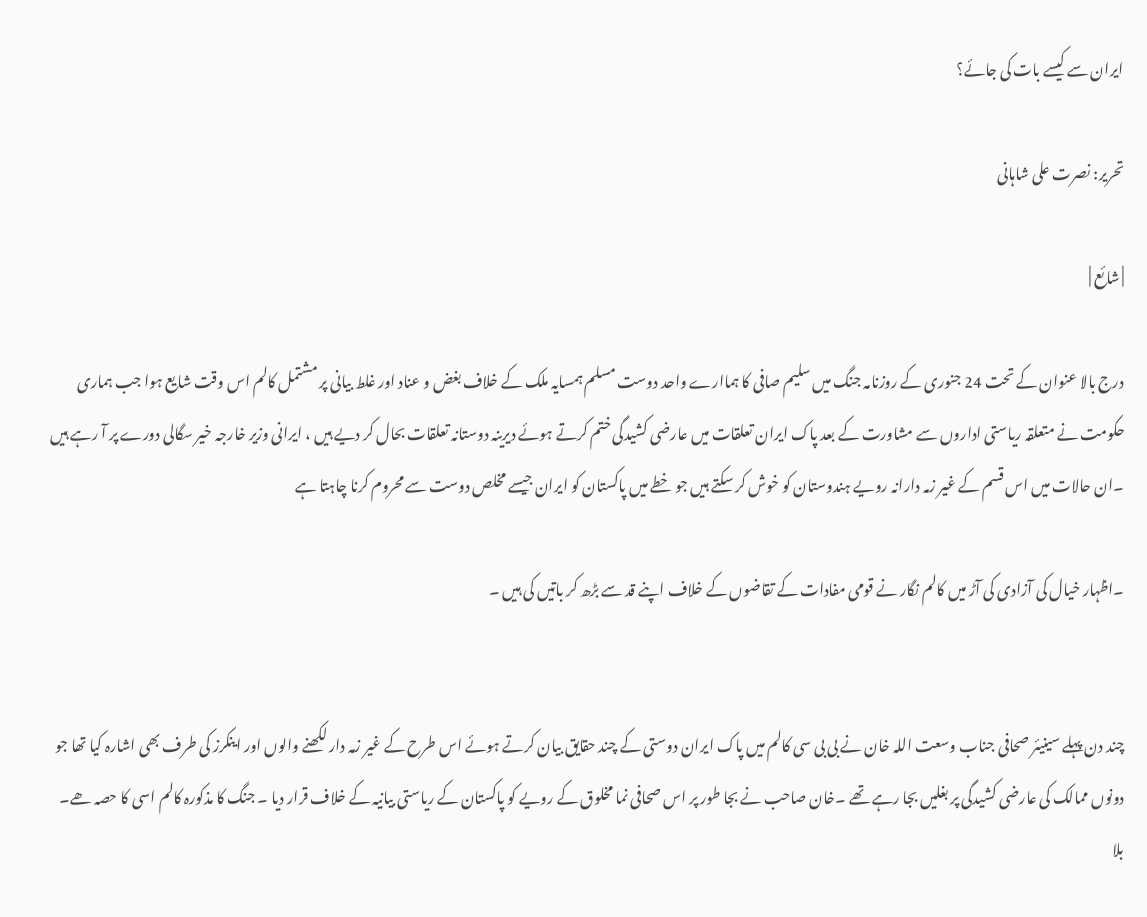ایران سے کیسے بات کی جائے؟

تحریر: نصرت علی شاہانی

| شائع |

درج بالا عنوان کے تحت 24 جنوری کے روزنامہ جنگ میں سلیم صافی کا ہماارے واحد دوست مسلم ہمسایہ ملک کے خلاف بغض و عناد اور غلط بیانی پر مشتمل کالم اس وقت شایع ہوا جب ہماری حکومت نے متعلقہ ریاستی اداروں سے مشاورت کے بعد پاک ایران تعلقات میں عارضی کشیدگی ختم کرتے ہوئے دیرینہ دوستانہ تعلقات بحال کر دیے ہیں ، ایرانی وزیر خارجہ خیر سگالی دورے پر آ رہے ہیں ۔ان حالات میں اس قسم کے غیر زمہ دارانہ رویے ہندوستان کو خوش کر سکتے ہیں جو خطے میں پاکستان کو ایران جیسے مخلص دوست سے محروم کرنا چاہتا ہے

۔اظہار خیال کی آزادی کی آڑ میں کالم نگار نے قومی مفادات کے تقاضوں کے خلاف اپنے قد سے بڑھ کر باتیں کی ہیں ۔


چند دن پہلے سینیئر صحافی جناب وسعت اللہ خان نے بی بی سی کالم میں پاک ایران دوستی کے چند حقایق بیان کرتے ہوئے اس طرح کے غیر زمہ دار لکھنے والوں اور اینکرز کی طرف بھی اشارہ کیا تھا جو دونوں ممالک کی عارضی کشیدگی پر بغلیں بجا رہے تھے ۔خان صاحب نے بجا طور پر اس صحافی نما مخلوق کے رویے کو پاکستان کے ریاستی بیانیہ کے خلاف قرار دیا ۔ جنگ کا مذکورہ کالم اسی کا حصہ ھے۔
بلا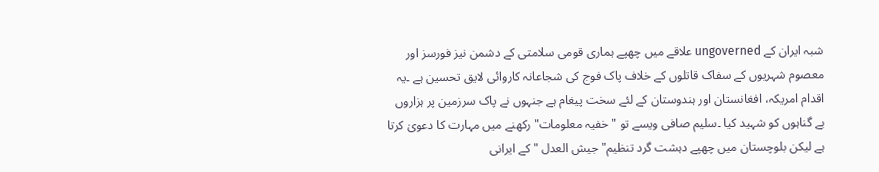شبہ ایران کے ungoverned علاقے میں چھپے ہماری قومی سلامتی کے دشمن نیز فورسز اور معصوم شہریوں کے سفاک قاتلوں کے خلاف پاک فوج کی شجاعانہ کاروائی لایق تحسین ہے ۔یہ اقدام امریکہ، افغانستان اور ہندوستان کے لئے سخت پیغام ہے جنہوں نے پاک سرزمین پر ہزاروں بے گناہوں کو شہید کیا ۔سلیم صافی ویسے تو " خفیہ معلومات"رکھنے میں مہارت کا دعویٰ کرتا ہے لیکن بلوچستان میں چھپے دہشت گرد تنظیم" جیش العدل " کے ایرانی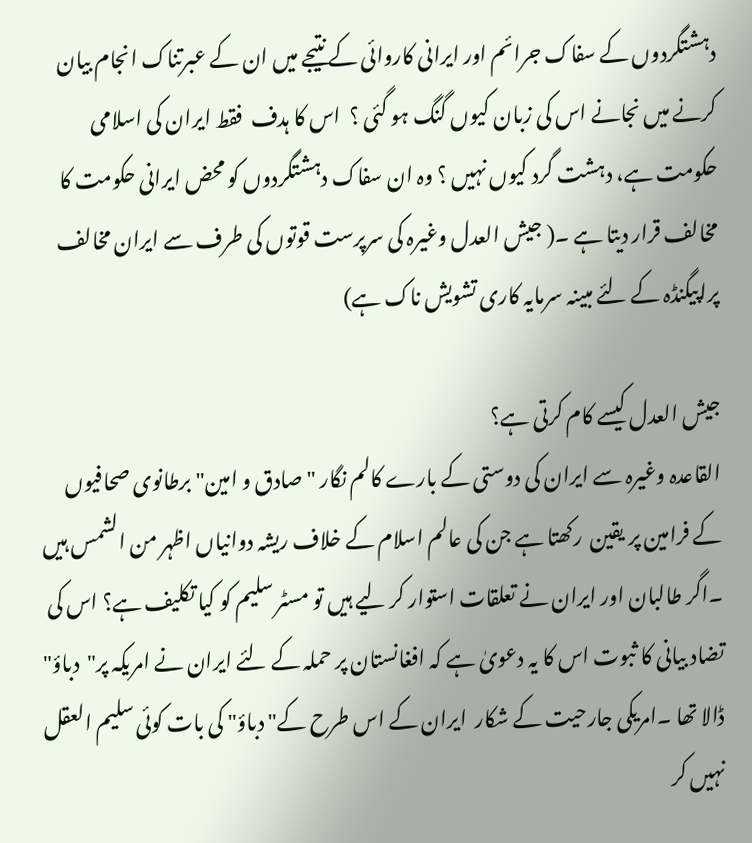دہشتگردوں کے سفاک جرائم اور ایرانی کاروائی کے نتیجے میں ان کے عبرتناک انجام بیان کرنے میں نجانے اس کی زبان کیوں گنگ ہو گئی ؟  اس کا ہدف  فقط ایران کی اسلامی حکومت ہے، دہشت گرد کیوں نہیں ؟ وہ ان سفاک دہشتگردوں کو محض ایرانی حکومت کا مخالف قرار دیتا ہے ۔( جیش العدل وغیرہ کی سرپرست قوتوں کی طرف سے ایران مخالف پراپیگنڈہ کے لئے مبینہ سرمایہ کاری تشویش ناک ہے)

جیش العدل کیسے کام کرتی ہے؟
القاعدہ وغیرہ سے ایران کی دوستی کے بارے کالم نگار " صادق و امین" برطانوی صحافیوں کے فرامین پر یقین  رکھتا ہے جن کی عالم اسلام کے خلاف ریشہ دوانیاں اظہر من الشمس ہیں ۔اگر طالبان اور ایران نے تعلقات استوار کر لیے ہیں تو مسٹر سلیم کو کیا تکلیف ہے؟ اس کی تضاد بیانی کا ثبوت اس کا یہ دعویٰ ہے کہ افغانستان پر حملہ کے لئے ایران نے امریکہ پر"  دباؤ" ڈالا تھا ۔امریکی جارحیت کے شکار  ایران کے اس طرح کے" دباؤ" کی بات کوئی سلیم العقل نہیں کر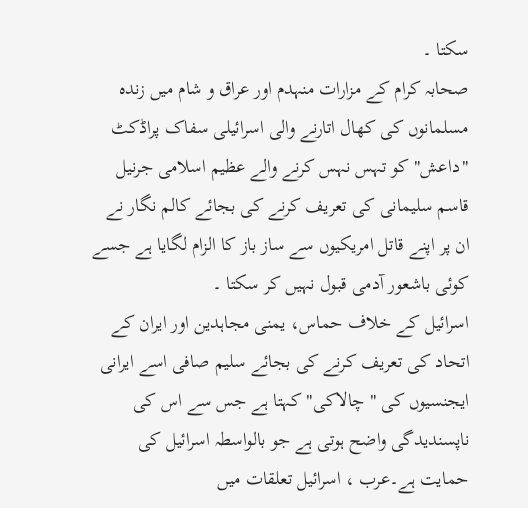سکتا ۔
صحابہ کرام کے مزارات منہدم اور عراق و شام میں زندہ مسلمانوں کی کھال اتارنے والی اسرائیلی سفاک پراڈکٹ "داعش" کو تہس نہس کرنے والے عظیم اسلامی جرنیل قاسم سلیمانی کی تعریف کرنے کی بجائے کالم نگار نے ان پر اپنے قاتل امریکیوں سے ساز باز کا الزام لگایا ہے جسے کوئی باشعور آدمی قبول نہیں کر سکتا ۔
اسرائیل کے خلاف حماس، یمنی مجاہدین اور ایران کے اتحاد کی تعریف کرنے کی بجائے سلیم صافی اسے ایرانی ایجنسیوں کی " چالاکی" کہتا ہے جس سے اس کی ناپسندیدگی واضح ہوتی ہے جو بالواسطہ اسرائیل کی حمایت ہے۔عرب ، اسرائیل تعلقات میں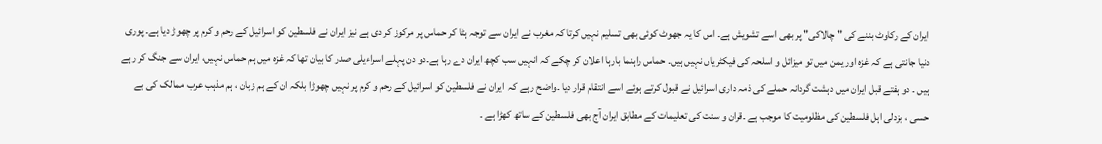ایران کے رکاوٹ بننے کی " چالاکی" پر بھی اسے تشویش ہے۔ اس کا یہ جھوٹ کوئی بھی تسلیم نہیں کرتا کہ مغرب نے ایران سے توجہ ہٹا کر حماس پر مرکوز کر دی ہے نیز ایران نے فلسطین کو اسرائیل کے رحم و کرم پر چھوڑ دیا ہے۔ پوری دنیا جانتی ہے کہ غزہ اور یمن میں تو میزائل و اسلحہ کی فیکٹریاں نہیں ہیں۔ حماس راہنما بارہا اعلان کر چکے کہ انہیں سب کچھ ایران دے رہا ہے۔دو دن پہلے اسراءیلی صدر کا بیان تھا کہ غزہ میں ہم حماس نہیں، ایران سے جنگ کر رہے ہیں ۔ دو ہفتے قبل ایران میں دہشت گردانہ حملے کی ذمہ داری اسرائیل نے قبول کرتے ہوئے اسے انتقام قرار دیا ۔واضح رہے کہ  ایران نے فلسطین کو اسرائیل کے رحم و کرم پر نہیں چھوڑا بلکہ ان کے ہم زبان ، ہم مذہب عرب ممالک کی بے حسی ، بزدلی اہل فلسطین کی مظلومیت کا موجب ہے ۔قران و سنت کی تعلیمات کے مطابق ایران آج بھی فلسطین کے ساتھ کھڑا ہے ۔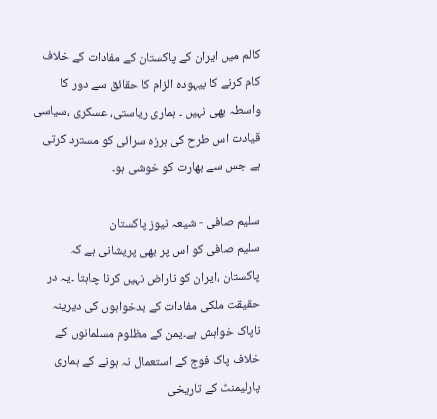کالم میں ایران کے پاکستان کے مفادات کے خلاف کام کرنے کا بیہودہ الزام کا حقائق سے دور کا واسطہ بھی نہیں ۔ ہماری ریاستی، عسکری ،سیاسی قیادت اس طرح کی ہرزہ سرائی کو مسترد کرتی ہے جس سے بھارت کو خوشی ہو۔

سلیم صافی - شیعہ نیوز پاکستان
سلیم صافی کو اس پر بھی پریشانی ہے کہ پاکستان ،ایران کو ناراض نہیں کرنا چاہتا ۔یہ در حقیقت ملکی مفادات کے بدخواہوں کی دیرینہ ناپاک خواہش ہے۔یمن کے مظلوم مسلمانوں کے خلاف پاک فوج کے استعمال نہ ہونے کے ہماری پارلیمنٹ کے تاریخی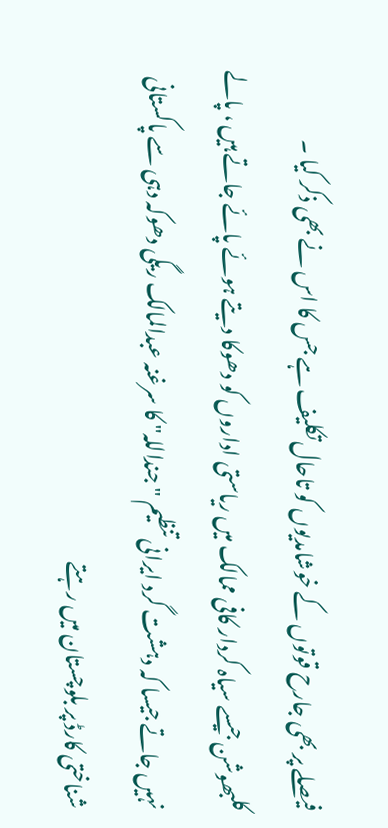فیصلے پر بھی جارح قوتوں کے خوشامدیوں کو تاحال تکلیف ہے جس کا اس نے بھی ذکر کیا ۔
کلبھوشن جیسے سیاہ کردار کافی ممالک میں ریاستی اداروں کو دھوکا دیتے ہوئے پائے جاتے ہیں ، پالے نہیں جاتے جیسا کہ دہشت گرد ایرانی تنظیم " جنداللہ" کا سرغنہ عبدالمالک ریگی دھوکہ دہی سے پاکستانی شناختی کارڈ پر بلوچستان میں رہتے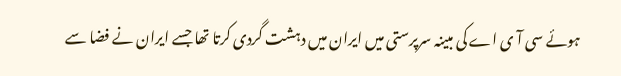ہوئے سی آ ی اے کی مبینہ سرپرستی میں ایران میں دہشت گردی کرتا تھا جسے ایران نے فضا سے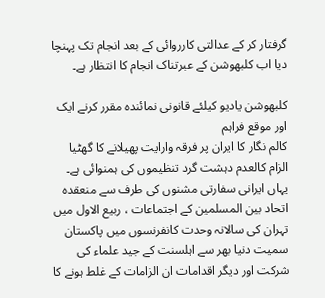گرفتار کر کے عدالتی کارروائی کے بعد انجام تک پہنچا دیا اب کلبھوشن کے عبرتناک انجام کا انتظار ہے۔

کلبھوشن یادیو کیلئے قانونی نمائندہ مقرر کرنے ایک اور موقع فراہم
کالم نگار کا ایران پر فرقہ وارایت پھیلانے کا گھٹیا الزام کالعدم دہشت گرد تنظیموں کی ہمنوائی ہے۔ یہاں ایرانی سفارتی مشنوں کی طرف سے منعقدہ اتحاد بین المسلمین کے اجتماعات ، ربیع الاول میں تہران کی سالانہ وحدت کانفرنسوں میں پاکستان سمیت دنیا بھر سے اہلسنت کے جید علماء کی شرکت اور دیگر اقدامات ان الزامات کے غلط ہونے کا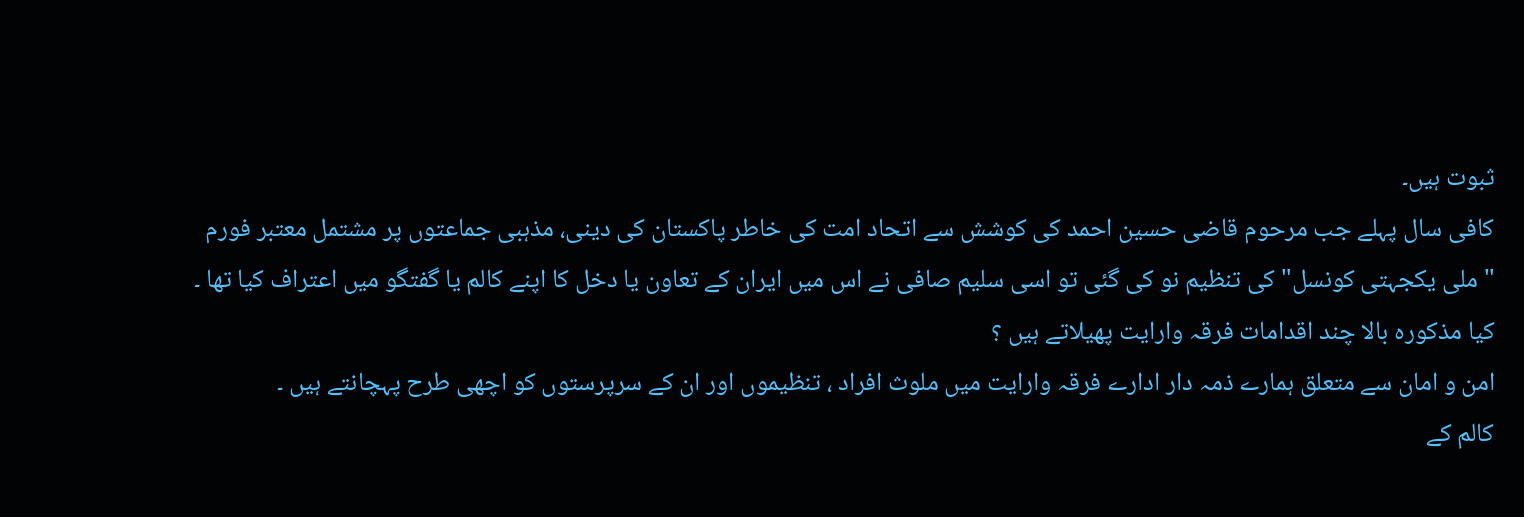ثبوت ہیں۔
کافی سال پہلے جب مرحوم قاضی حسین احمد کی کوشش سے اتحاد امت کی خاطر پاکستان کی دینی، مذہبی جماعتوں پر مشتمل معتبر فورم " ملی یکجہتی کونسل" کی تنظیم نو کی گئی تو اسی سلیم صافی نے اس میں ایران کے تعاون یا دخل کا اپنے کالم یا گفتگو میں اعتراف کیا تھا ۔
کیا مذکورہ بالا چند اقدامات فرقہ وارایت پھیلاتے ہیں ؟
امن و امان سے متعلق ہمارے ذمہ دار ادارے فرقہ وارایت میں ملوث افراد ، تنظیموں اور ان کے سرپرستوں کو اچھی طرح پہچانتے ہیں ۔
کالم کے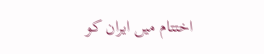اختتام میں ایران کو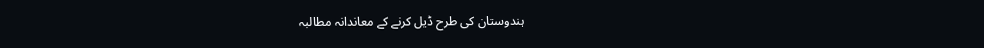ہندوستان کی طرح ڈیل کرنے کے معاندانہ مطالبہ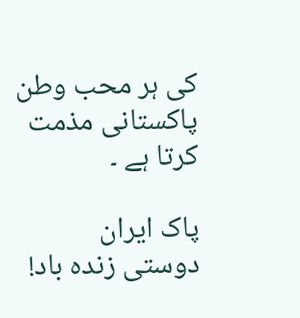کی ہر محب وطن پاکستانی مذمت کرتا ہے ۔

پاک ایران دوستی زندہ باد!